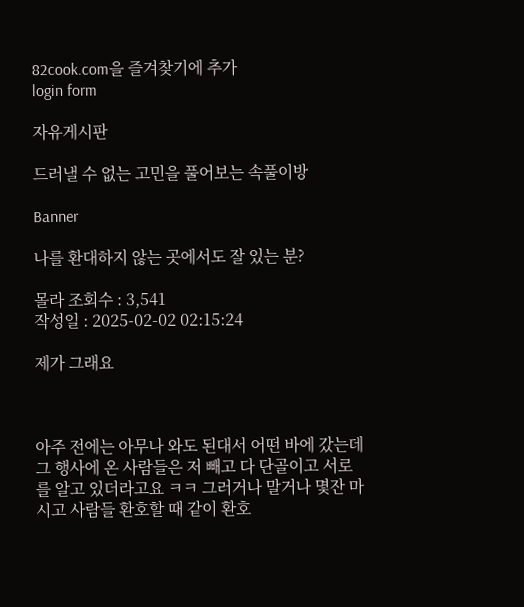82cook.com을 즐겨찾기에 추가
login form

자유게시판

드러낼 수 없는 고민을 풀어보는 속풀이방

Banner

나를 환대하지 않는 곳에서도 잘 있는 분?

몰라 조회수 : 3,541
작성일 : 2025-02-02 02:15:24

제가 그래요



아주 전에는 아무나 와도 된대서 어떤 바에 갔는데 그 행사에 온 사람들은 저 빼고 다 단골이고 서로를 알고 있더라고요 ㅋㅋ 그러거나 말거나 몇잔 마시고 사람들 환호할 때 같이 환호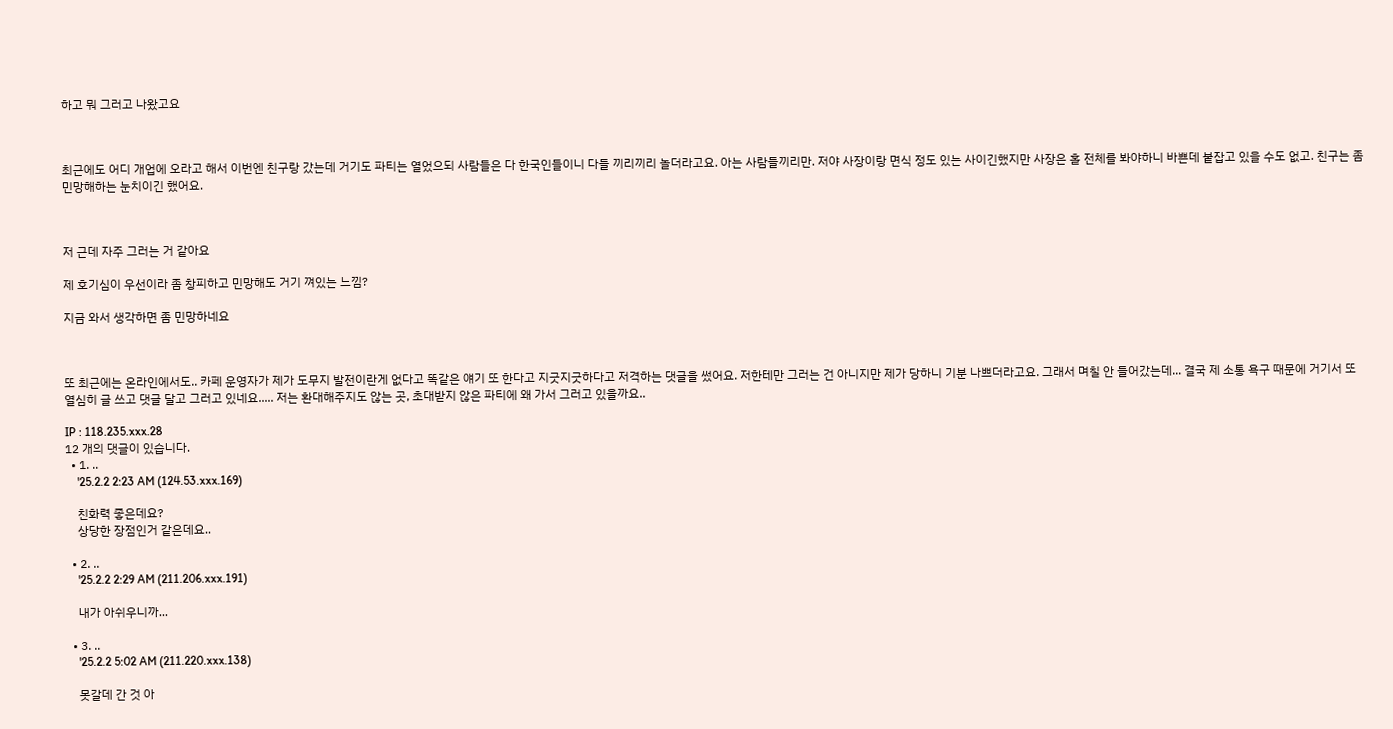하고 뭐 그러고 나왔고요



최근에도 어디 개업에 오라고 해서 이번엔 친구랑 갔는데 거기도 파티는 열었으되 사람들은 다 한국인들이니 다들 끼리끼리 놀더라고요. 아는 사람들끼리만. 저야 사장이랑 면식 정도 있는 사이긴했지만 사장은 홀 전체를 봐야하니 바쁜데 붙잡고 있을 수도 없고. 친구는 좀 민망해하는 눈치이긴 했어요.



저 근데 자주 그러는 거 같아요

제 호기심이 우선이라 좀 창피하고 민망해도 거기 껴있는 느낌?

지금 와서 생각하면 좀 민망하네요



또 최근에는 온라인에서도.. 카페 운영자가 제가 도무지 발전이란게 없다고 똑같은 얘기 또 한다고 지긋지긋하다고 저격하는 댓글을 썼어요. 저한테만 그러는 건 아니지만 제가 당하니 기분 나쁘더라고요. 그래서 며칠 안 들어갔는데... 결국 제 소통 욕구 때문에 거기서 또 열심히 글 쓰고 댓글 달고 그러고 있네요..... 저는 환대해주지도 않는 곳, 초대받지 않은 파티에 왜 가서 그러고 있을까요..

IP : 118.235.xxx.28
12 개의 댓글이 있습니다.
  • 1. ..
    '25.2.2 2:23 AM (124.53.xxx.169)

    친화력 좋은데요?
    상당한 장점인거 같은데요..

  • 2. ..
    '25.2.2 2:29 AM (211.206.xxx.191)

    내가 아쉬우니까...

  • 3. ..
    '25.2.2 5:02 AM (211.220.xxx.138)

    못갈데 간 것 아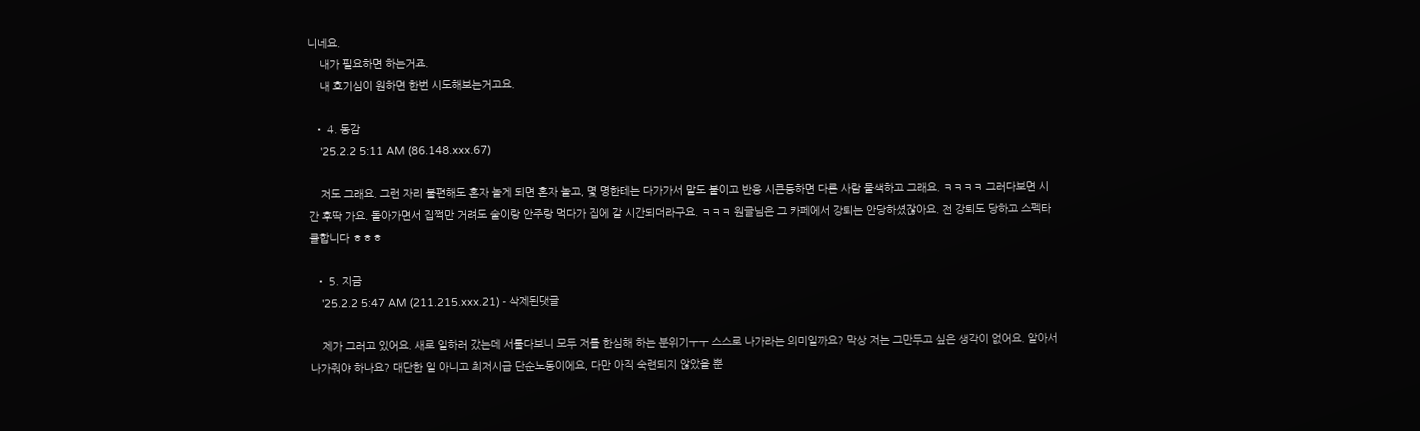니네요.
    내가 필요하면 하는거죠.
    내 호기심이 원하면 한번 시도해보는거고요.

  • 4. 동감
    '25.2.2 5:11 AM (86.148.xxx.67)

    저도 그래요. 그런 자리 불편해도 혼자 놀게 되면 혼자 놀고, 몇 명한테는 다가가서 말도 붙이고 반응 시큰둥하면 다른 사람 물색하고 그래요. ㅋㅋㅋㅋ 그러다보면 시간 후딱 가요. 돌아가면서 집쩍만 거려도 술이랑 안주랑 먹다가 집에 갈 시간되더라구요. ㅋㅋㅋ 원글님은 그 카페에서 강퇴는 안당하셨잖아요. 전 강퇴도 당하고 스펙타클합니다 ㅎㅎㅎ

  • 5. 지금
    '25.2.2 5:47 AM (211.215.xxx.21) - 삭제된댓글

    제가 그러고 있어요. 새로 일하러 갔는데 서툴다보니 모두 저를 한심해 하는 분위기ㅜㅜ 스스로 나가라는 의미일까요? 막상 저는 그만두고 싶은 생각이 없어요. 알아서 나가줘야 하나요? 대단한 일 아니고 최저시급 단순노동이에요, 다만 아직 숙련되지 않았을 뿐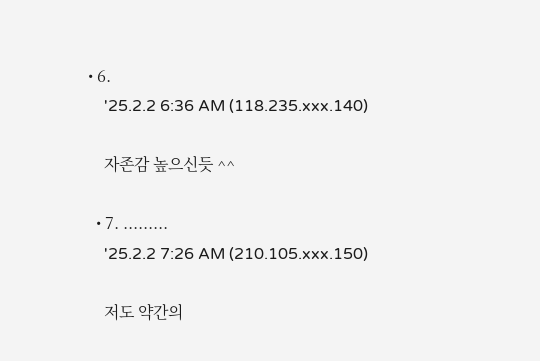• 6.
    '25.2.2 6:36 AM (118.235.xxx.140)

    자존감 높으신듯 ^^

  • 7. .........
    '25.2.2 7:26 AM (210.105.xxx.150)

    저도 약간의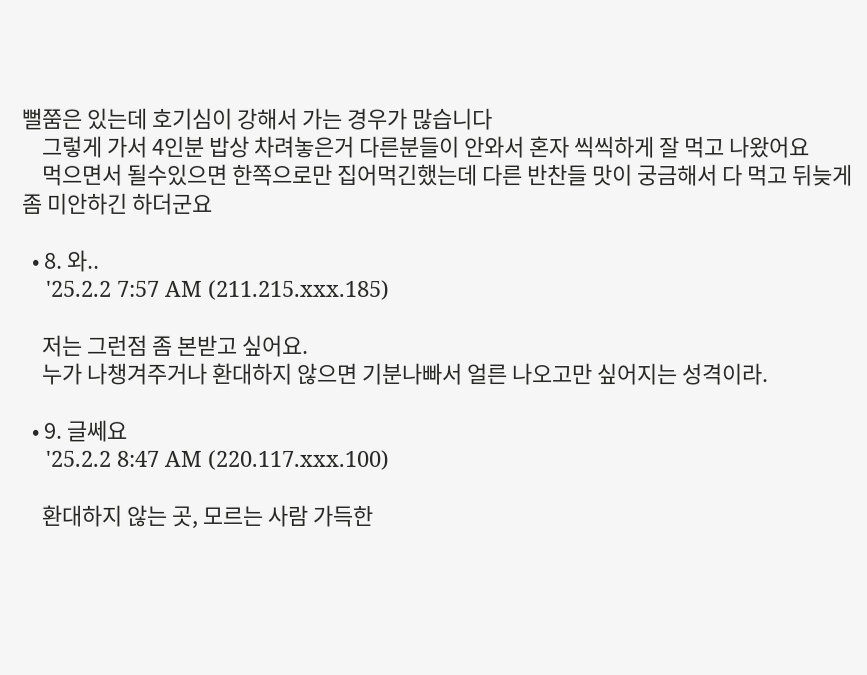뻘쭘은 있는데 호기심이 강해서 가는 경우가 많습니다
    그렇게 가서 4인분 밥상 차려놓은거 다른분들이 안와서 혼자 씩씩하게 잘 먹고 나왔어요
    먹으면서 될수있으면 한쪽으로만 집어먹긴했는데 다른 반찬들 맛이 궁금해서 다 먹고 뒤늦게 좀 미안하긴 하더군요

  • 8. 와..
    '25.2.2 7:57 AM (211.215.xxx.185)

    저는 그런점 좀 본받고 싶어요.
    누가 나챙겨주거나 환대하지 않으면 기분나빠서 얼른 나오고만 싶어지는 성격이라.

  • 9. 글쎄요
    '25.2.2 8:47 AM (220.117.xxx.100)

    환대하지 않는 곳, 모르는 사람 가득한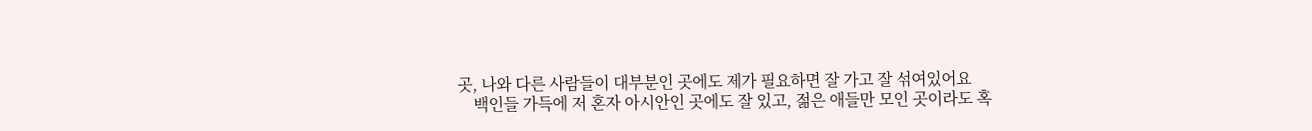곳, 나와 다른 사람들이 대부분인 곳에도 제가 필요하면 잘 가고 잘 섞여있어요
    백인들 가득에 저 혼자 아시안인 곳에도 잘 있고, 젊은 애들만 모인 곳이라도 혹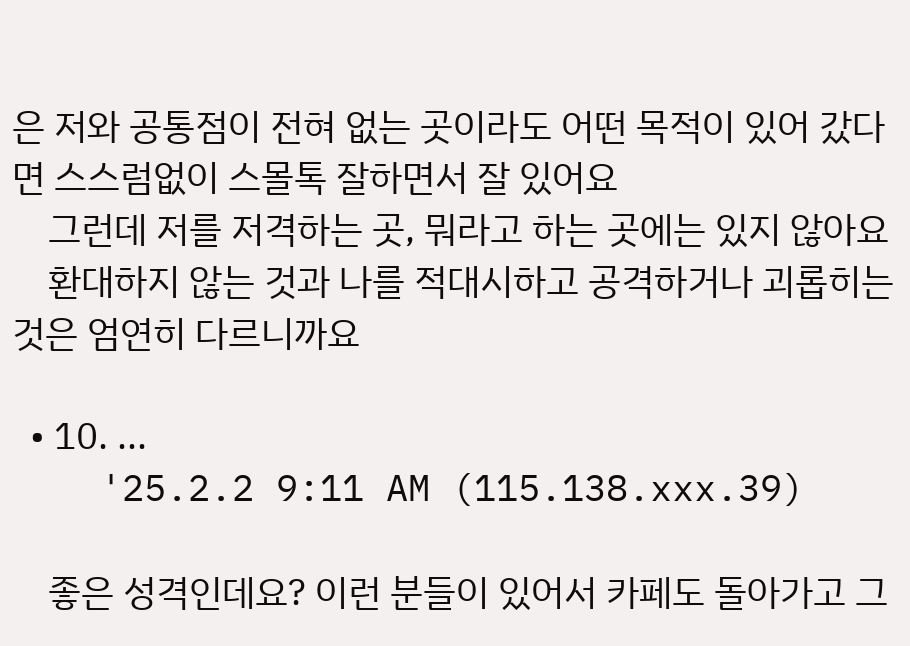은 저와 공통점이 전혀 없는 곳이라도 어떤 목적이 있어 갔다면 스스럼없이 스몰톡 잘하면서 잘 있어요
    그런데 저를 저격하는 곳, 뭐라고 하는 곳에는 있지 않아요
    환대하지 않는 것과 나를 적대시하고 공격하거나 괴롭히는 것은 엄연히 다르니까요

  • 10. ...
    '25.2.2 9:11 AM (115.138.xxx.39)

    좋은 성격인데요? 이런 분들이 있어서 카페도 돌아가고 그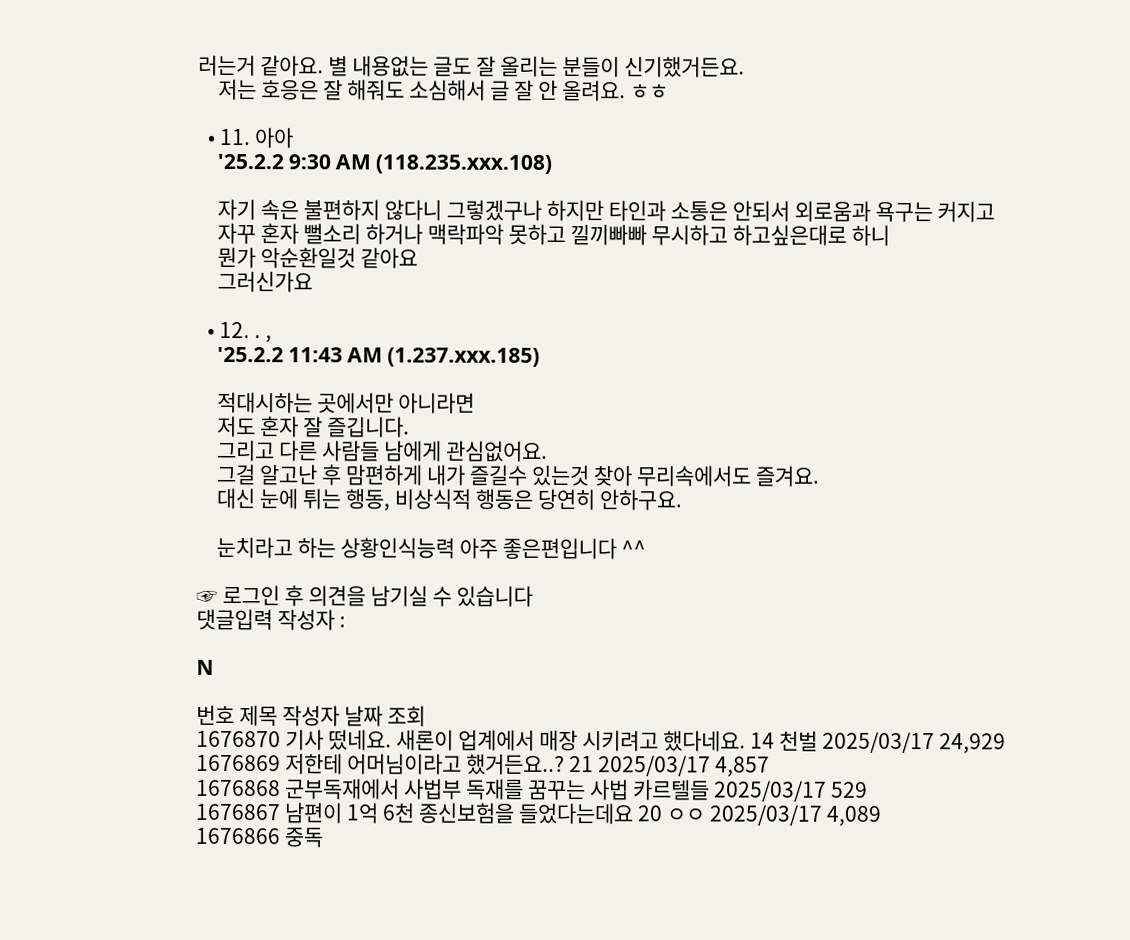러는거 같아요. 별 내용없는 글도 잘 올리는 분들이 신기했거든요.
    저는 호응은 잘 해줘도 소심해서 글 잘 안 올려요. ㅎㅎ

  • 11. 아아
    '25.2.2 9:30 AM (118.235.xxx.108)

    자기 속은 불편하지 않다니 그렇겠구나 하지만 타인과 소통은 안되서 외로움과 욕구는 커지고
    자꾸 혼자 뻘소리 하거나 맥락파악 못하고 낄끼빠빠 무시하고 하고싶은대로 하니
    뭔가 악순환일것 같아요
    그러신가요

  • 12. . ,
    '25.2.2 11:43 AM (1.237.xxx.185)

    적대시하는 곳에서만 아니라면
    저도 혼자 잘 즐깁니다.
    그리고 다른 사람들 남에게 관심없어요.
    그걸 알고난 후 맘편하게 내가 즐길수 있는것 찾아 무리속에서도 즐겨요.
    대신 눈에 튀는 행동, 비상식적 행동은 당연히 안하구요.

    눈치라고 하는 상황인식능력 아주 좋은편입니다 ^^

☞ 로그인 후 의견을 남기실 수 있습니다
댓글입력 작성자 :

N

번호 제목 작성자 날짜 조회
1676870 기사 떴네요. 새론이 업계에서 매장 시키려고 했다네요. 14 천벌 2025/03/17 24,929
1676869 저한테 어머님이라고 했거든요..? 21 2025/03/17 4,857
1676868 군부독재에서 사법부 독재를 꿈꾸는 사법 카르텔들 2025/03/17 529
1676867 남편이 1억 6천 종신보험을 들었다는데요 20 ㅇㅇ 2025/03/17 4,089
1676866 중독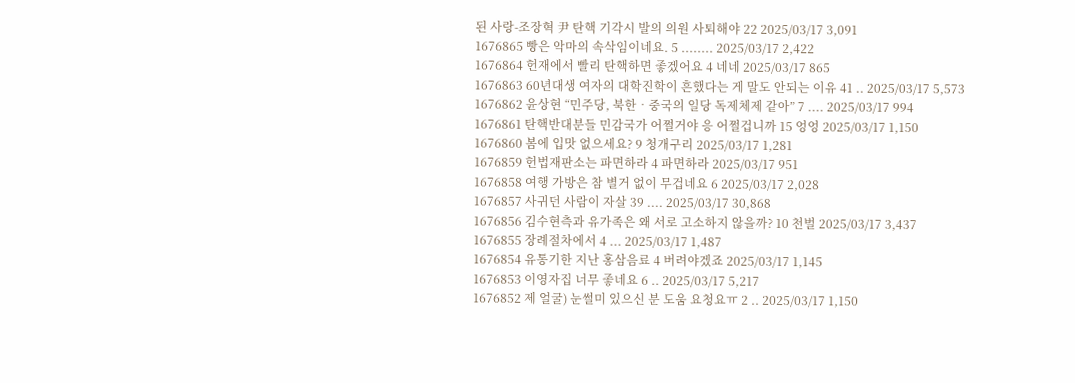된 사랑-조장혁 尹 탄핵 기각시 발의 의원 사퇴해야 22 2025/03/17 3,091
1676865 빵은 악마의 속삭임이네요. 5 ........ 2025/03/17 2,422
1676864 헌재에서 빨리 탄핵하면 좋겠어요 4 네네 2025/03/17 865
1676863 60년대생 여자의 대학진학이 흔했다는 게 말도 안되는 이유 41 .. 2025/03/17 5,573
1676862 윤상현 “민주당, 북한‧중국의 일당 독제체제 같아” 7 .... 2025/03/17 994
1676861 탄핵반대분들 민감국가 어쩔거야 응 어쩔겁니까 15 엉엉 2025/03/17 1,150
1676860 봄에 입맛 없으세요? 9 청개구리 2025/03/17 1,281
1676859 헌법재판소는 파면하라 4 파면하라 2025/03/17 951
1676858 여행 가방은 참 별거 없이 무겁네요 6 2025/03/17 2,028
1676857 사귀던 사람이 자살 39 .... 2025/03/17 30,868
1676856 김수현측과 유가족은 왜 서로 고소하지 않을까? 10 천벌 2025/03/17 3,437
1676855 장례절차에서 4 ... 2025/03/17 1,487
1676854 유통기한 지난 홍삼음료 4 버려야겠죠 2025/03/17 1,145
1676853 이영자집 너무 좋네요 6 .. 2025/03/17 5,217
1676852 제 얼굴) 눈썰미 있으신 분 도움 요청요ㅠ 2 .. 2025/03/17 1,150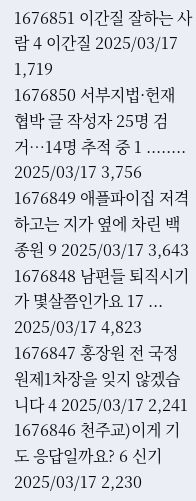1676851 이간질 잘하는 사람 4 이간질 2025/03/17 1,719
1676850 서부지법·헌재 협박 글 작성자 25명 검거…14명 추적 중 1 ........ 2025/03/17 3,756
1676849 애플파이집 저격하고는 지가 옆에 차린 백종원 9 2025/03/17 3,643
1676848 남편들 퇴직시기가 몇살쯤인가요 17 ... 2025/03/17 4,823
1676847 홍장원 전 국정원제1차장을 잊지 않겠습니다 4 2025/03/17 2,241
1676846 천주교)이게 기도 응답일까요? 6 신기 2025/03/17 2,230